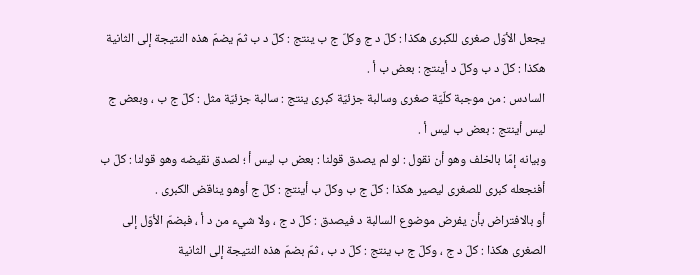يجعل الأوّل صغرى للكبرى هكذا : كلّ د ج وكلّ ج ب ينتج : كلّ د ب ثمّ يضمّ هذه النتيجة إلى الثانية هكذا : كلّ د ب وكلّ د أينتج : بعض ب أ .
السادس : من موجبة كلّيّة صغرى وسالبة جزئيّة كبرى ينتج : سالبة جزئيّة مثل : كلّ ج ب ، وبعض ج ليس أينتج : بعض ب ليس أ .
وبيانه إمّا بالخلف وهو أن نقول : لو لم يصدق قولنا : بعض ب ليس أ ؛ لصدق نقيضه وهو قولنا : كلّ ب أفنجعله كبرى للصغرى ليصير هكذا : كلّ ج ب وكلّ ب أينتج : كلّ ج أوهو يناقض الكبرى .
أو بالافتراض بأن يفرض موضوع السالبة د فيصدق : كلّ د ج ، ولا شيء من د أ ، فبضمّ الأوّل إلى الصغرى هكذا : كلّ د ج ، وكلّ ج ب ينتج : كلّ د ب ، ثمّ بضمّ هذه النتيجة إلى الثانية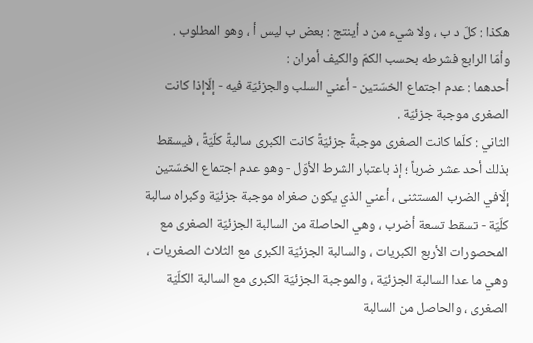هكذا : كلّ د ب ، ولا شيء من د أينتج : بعض ب ليس أ ، وهو المطلوب .
وأمّا الرابع فشرطه بحسب الكمّ والكيف أمران :
أحدهما : عدم اجتماع الخسّتين - أعني السلب والجزئيّة فيه - إلّاإذا كانت الصغرى موجبة جزئيّة .
الثاني : كلّما كانت الصغرى موجبةً جزئيّةً كانت الكبرى سالبةً كلّيّةً ، فيسقط بذلك أحد عشر ضرباً ؛ إذ باعتبار الشرط الأوّل - وهو عدم اجتماع الخسّتين إلّافي الضرب المستثنى ، أعني الذي يكون صغراه موجبة جزئيّة وكبراه سالبة كلّيّة - تسقط تسعة أضرب ، وهي الحاصلة من السالبة الجزئيّة الصغرى مع المحصورات الأربع الكبريات ، والسالبة الجزئيّة الكبرى مع الثلاث الصغريات ، وهي ما عدا السالبة الجزئيّة ، والموجبة الجزئيّة الكبرى مع السالبة الكلّيّة الصغرى ، والحاصل من السالبة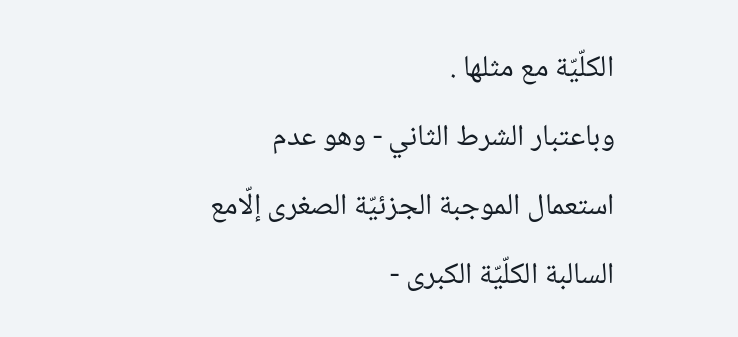الكلّيّة مع مثلها .
وباعتبار الشرط الثاني - وهو عدم استعمال الموجبة الجزئيّة الصغرى إلّامع السالبة الكلّيّة الكبرى -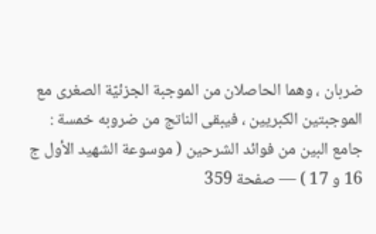ضربان ، وهما الحاصلان من الموجبة الجزئيّة الصغرى مع الموجبتين الكبريين ، فيبقى الناتج من ضروبه خمسة :
جامع البين من فوائد الشرحين ( موسوعة الشهيد الأول ج 16 و 17 ) — صفحة 359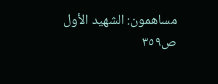مساهمون: الشهيد الأول
ص٣٥٩